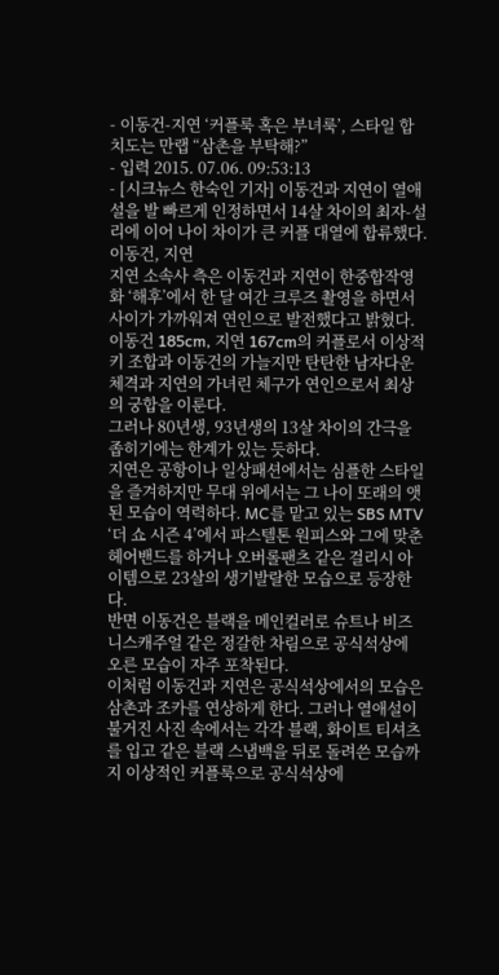- 이동건-지연 ‘커플룩 혹은 부녀룩’, 스타일 합치도는 만랩 “삼촌을 부탁해?”
- 입력 2015. 07.06. 09:53:13
- [시크뉴스 한숙인 기자] 이동건과 지연이 열애설을 발 빠르게 인정하면서 14살 차이의 최자-설리에 이어 나이 차이가 큰 커플 대열에 합류했다.
이동건, 지연
지연 소속사 측은 이동건과 지연이 한중합작영화 ‘해후’에서 한 달 여간 크루즈 촬영을 하면서 사이가 가까워져 연인으로 발전했다고 밝혔다. 이동건 185cm, 지연 167cm의 커플로서 이상적 키 조합과 이동건의 가늘지만 탄탄한 남자다운 체격과 지연의 가녀린 체구가 연인으로서 최상의 궁합을 이룬다.
그러나 80년생, 93년생의 13살 차이의 간극을 좁히기에는 한계가 있는 듯하다.
지연은 공항이나 일상패션에서는 심플한 스타일을 즐겨하지만 무대 위에서는 그 나이 또래의 앳된 모습이 역력하다. MC를 맡고 있는 SBS MTV ‘더 쇼 시즌 4’에서 파스텔톤 원피스와 그에 맞춘 헤어밴드를 하거나 오버롤팬츠 같은 걸리시 아이템으로 23살의 생기발랄한 모습으로 등장한다.
반면 이동건은 블랙을 메인컬러로 슈트나 비즈니스캐주얼 같은 정갈한 차림으로 공식석상에 오른 모습이 자주 포착된다.
이처럼 이동건과 지연은 공식석상에서의 모습은 삼촌과 조카를 연상하게 한다. 그러나 열애설이 불거진 사진 속에서는 각각 블랙, 화이트 티셔츠를 입고 같은 블랙 스냅백을 뒤로 돌려쓴 모습까지 이상적인 커플룩으로 공식석상에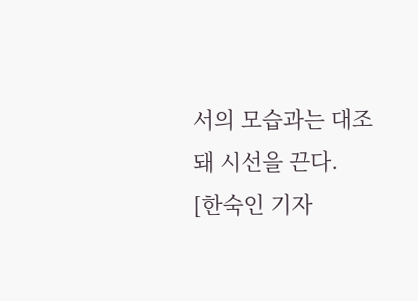서의 모습과는 대조돼 시선을 끈다.
[한숙인 기자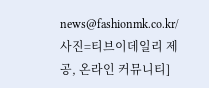news@fashionmk.co.kr/ 사진=티브이데일리 제공, 온라인 커뮤니티]